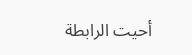أحيت الرابطة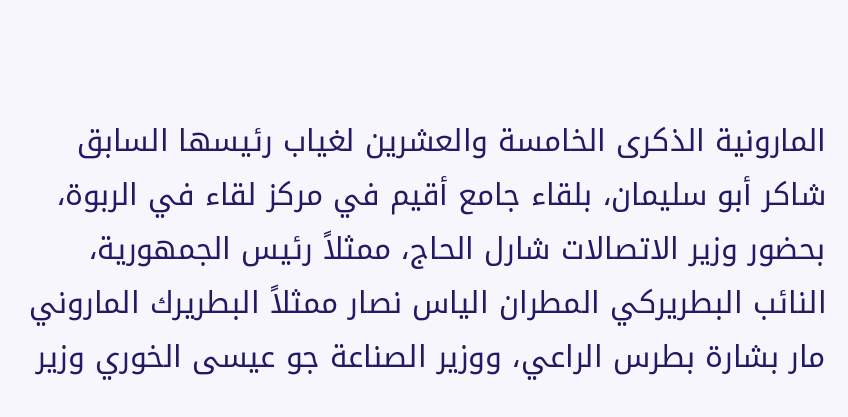المارونية الذكرى الخامسة والعشرين لغياب رئيسها السابق شاكر أبو سليمان، بلقاء جامع أقيم في مركز لقاء في الربوة، بحضور وزير الاتصالات شارل الحاج، ممثلاً رئيس الجمهورية، النائب البطريركي المطران الياس نصار ممثلاً البطريرك الماروني مار بشارة بطرس الراعي، ووزير الصناعة جو عيسى الخوري وزير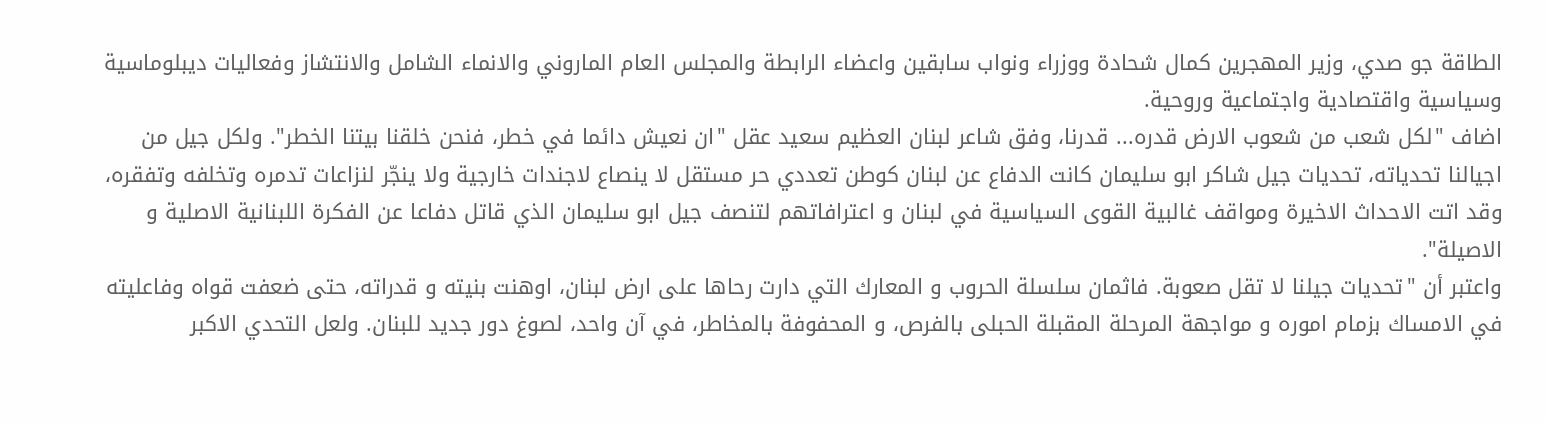الطاقة جو صدي، وزير المهجرين كمال شحادة ووزراء ونواب سابقين واعضاء الرابطة والمجلس العام الماروني والانماء الشامل والانتشاز وفعاليات ديبلوماسية وسياسية واقتصادية واجتماعية وروحية.
اضاف "لكل شعب من شعوب الارض قدره... قدرنا، وفق شاعر لبنان العظيم سعيد عقل "ان نعيش دائما في خطر، فنحن خلقنا بيتنا الخطر". ولكل جيل من اجيالنا تحدياته، تحديات جيل شاكر ابو سليمان كانت الدفاع عن لبنان كوطن تعددي حر مستقل لا ينصاع لاجندات خارجية ولا ينجّر لنزاعات تدمره وتخلفه وتفقره، وقد اتت الاحداث الاخيرة ومواقف غالبية القوى السياسية في لبنان و اعترافاتهم لتنصف جيل ابو سليمان الذي قاتل دفاعا عن الفكرة اللبنانية الاصلية و الاصيلة".
واعتبر أن "تحديات جيلنا لا تقل صعوبة. فاثمان سلسلة الحروب و المعارك التي دارت رحاها على ارض لبنان، اوهنت بنيته و قدراته، حتى ضعفت قواه وفاعليته في الامساك بزمام اموره و مواجهة المرحلة المقبلة الحبلى بالفرص، و المحفوفة بالمخاطر، في آن واحد، لصوغ دور جديد للبنان. ولعل التحدي الاكبر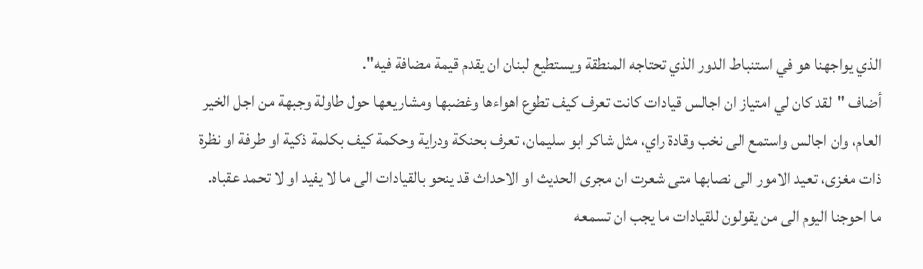الذي يواجهنا هو في استنباط الدور الذي تحتاجه المنطقة ويستطيع لبنان ان يقدم قيمة مضافة فيه".
أضاف "لقد كان لي امتياز ان اجالس قيادات كانت تعرف كيف تطوع اهواءها وغضبها ومشاريعها حول طاولة وجبهة من اجل الخير العام، وان اجالس واستمع الى نخب وقادة راي، مثل شاكر ابو سليمان، تعرف بحنكة ودراية وحكمة كيف بكلمة ذكية او طرفة او نظرة ذات مغزى، تعيد الامور الى نصابها متى شعرت ان مجرى الحديث او الاحداث قد ينحو بالقيادات الى ما لا يفيد او لا تحمد عقباه. ما احوجنا اليوم الى من يقولون للقيادات ما يجب ان تسمعه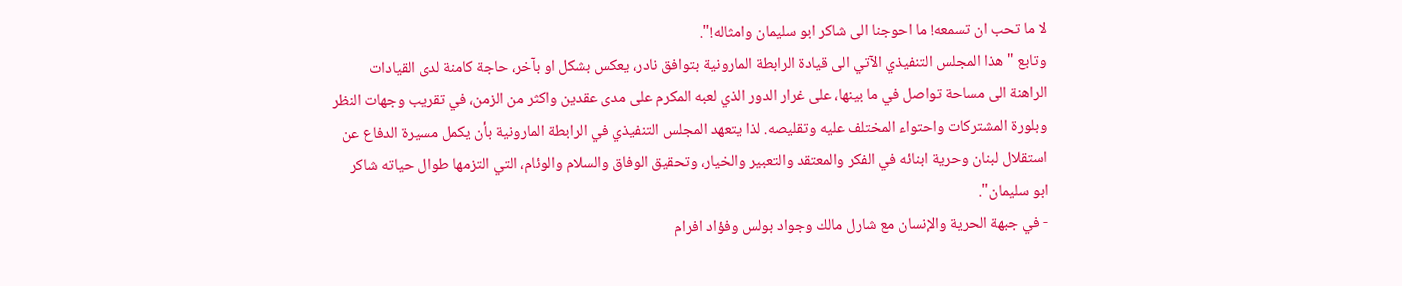لا ما تحب ان تسمعه! ما احوجنا الى شاكر ابو سليمان وامثاله!".
وتابع "هذا المجلس التنفيذي الآتي الى قيادة الرابطة المارونية بتوافق نادر، يعكس بشكل او بآخر، حاجة كامنة لدى القيادات الراهنة الى مساحة تواصل في ما بينها، على غرار الدور الذي لعبه المكرم على مدى عقدين واكثر من الزمن، في تقريب وجهات النظر وبلورة المشتركات واحتواء المختلف عليه وتقليصه. لذا يتعهد المجلس التنفيذي في الرابطة المارونية بأن يكمل مسيرة الدفاع عن استقلال لبنان وحرية ابنائه في الفكر والمعتقد والتعبير والخيار، وتحقيق الوفاق والسلام والوئام، التي التزمها طوال حياته شاكر ابو سليمان".
- في جبهة الحرية والإنسان مع شارل مالك وجواد بولس وفؤاد افرام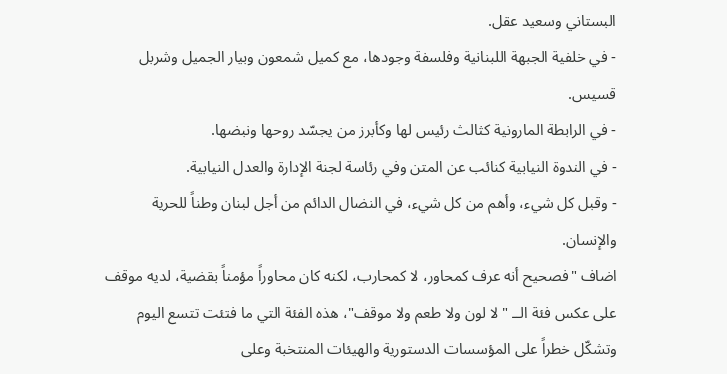البستاني وسعيد عقل.
- في خلفية الجبهة اللبنانية وفلسفة وجودها، مع كميل شمعون وبيار الجميل وشربل قسيس.
- في الرابطة المارونية كثالث رئيس لها وكأبرز من يجسّد روحها ونبضها.
- في الندوة النيابية كنائب عن المتن وفي رئاسة لجنة الإدارة والعدل النيابية.
- وقبل كل شيء، وأهم من كل شيء، في النضال الدائم من أجل لبنان وطناً للحرية والإنسان.
اضاف "فصحيح أنه عرف كمحاور، لا كمحارب، لكنه كان محاوراً مؤمناً بقضية، لديه موقف على عكس فئة الــ " لا لون ولا طعم ولا موقف"، هذه الفئة التي ما فتئت تتسع اليوم وتشكّل خطراً على المؤسسات الدستورية والهيئات المنتخبة وعلى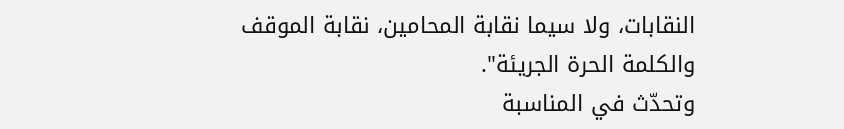النقابات، ولا سيما نقابة المحامين، نقابة الموقف والكلمة الحرة الجريئة".
وتحدّث في المناسبة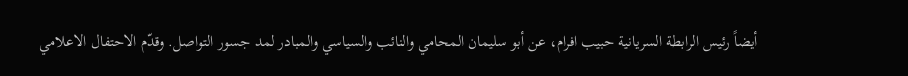أيضاً رئيس الرابطة السريانية حبيب افرام، عن أبو سليمان المحامي والنائب والسياسي والمبادر لمد جسور التواصل. وقدّم الاحتفال الاعلامي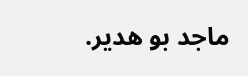ماجد بو هدير.